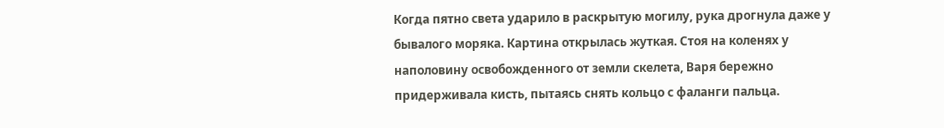Когда пятно света ударило в раскрытую могилу, рука дрогнула даже у бывалого моряка. Картина открылась жуткая. Стоя на коленях у наполовину освобожденного от земли скелета, Варя бережно придерживала кисть, пытаясь снять кольцо с фаланги пальца.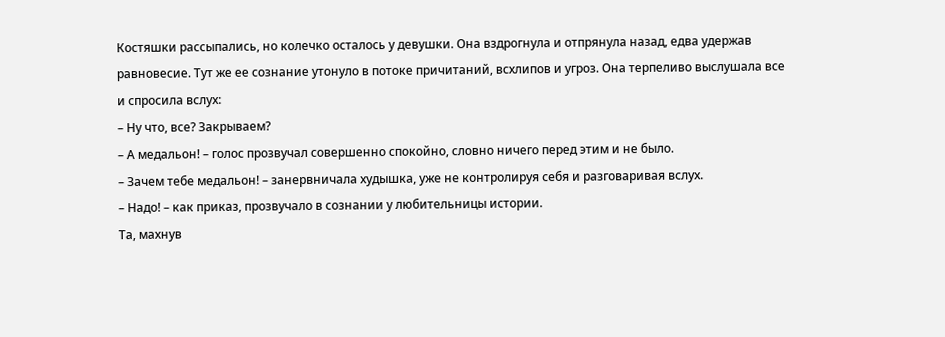Костяшки рассыпались, но колечко осталось у девушки. Она вздрогнула и отпрянула назад, едва удержав равновесие. Тут же ее сознание утонуло в потоке причитаний, всхлипов и угроз. Она терпеливо выслушала все и спросила вслух:
– Ну что, все? Закрываем?
– А медальон! – голос прозвучал совершенно спокойно, словно ничего перед этим и не было.
– Зачем тебе медальон! – занервничала худышка, уже не контролируя себя и разговаривая вслух.
– Надо! – как приказ, прозвучало в сознании у любительницы истории.
Та, махнув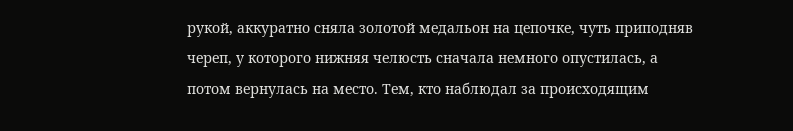рукой, аккуратно сняла золотой медальон на цепочке, чуть приподняв череп, у которого нижняя челюсть сначала немного опустилась, а потом вернулась на место. Тем, кто наблюдал за происходящим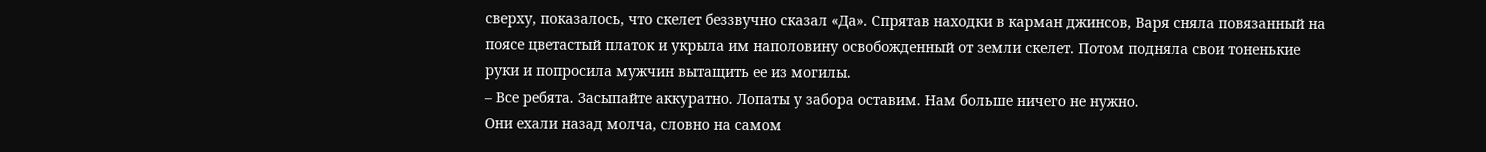сверху, показалось, что скелет беззвучно сказал «Да». Спрятав находки в карман джинсов, Варя сняла повязанный на поясе цветастый платок и укрыла им наполовину освобожденный от земли скелет. Потом подняла свои тоненькие руки и попросила мужчин вытащить ее из могилы.
– Все ребята. Засыпайте аккуратно. Лопаты у забора оставим. Нам больше ничего не нужно.
Они ехали назад молча, словно на самом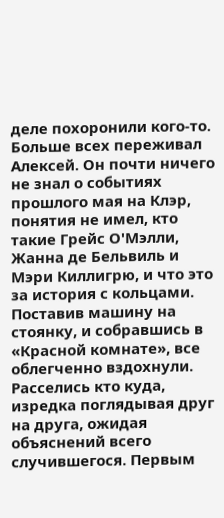деле похоронили кого-то. Больше всех переживал Алексей. Он почти ничего не знал о событиях прошлого мая на Клэр, понятия не имел, кто такие Грейс О'Мэлли, Жанна де Бельвиль и Мэри Киллигрю, и что это за история с кольцами.
Поставив машину на стоянку, и собравшись в «Красной комнате», все облегченно вздохнули. Расселись кто куда, изредка поглядывая друг на друга, ожидая объяснений всего случившегося. Первым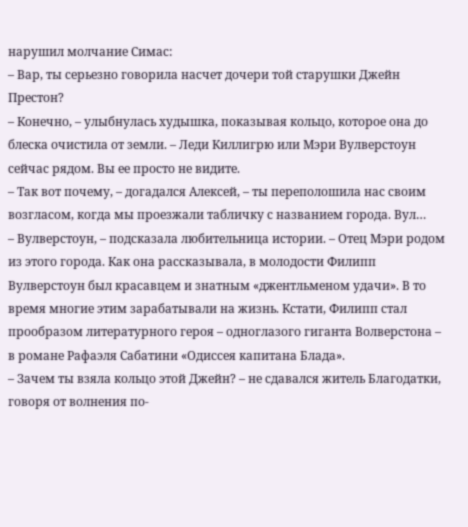нарушил молчание Симас:
– Вар, ты серьезно говорила насчет дочери той старушки Джейн Престон?
– Конечно, – улыбнулась худышка, показывая кольцо, которое она до блеска очистила от земли. – Леди Киллигрю или Мэри Вулверстоун сейчас рядом. Вы ее просто не видите.
– Так вот почему, – догадался Алексей, – ты переполошила нас своим возгласом, когда мы проезжали табличку с названием города. Вул…
– Вулверстоун, – подсказала любительница истории. – Отец Мэри родом из этого города. Как она рассказывала, в молодости Филипп Вулверстоун был красавцем и знатным «джентльменом удачи». В то время многие этим зарабатывали на жизнь. Кстати, Филипп стал прообразом литературного героя – одноглазого гиганта Волверстона – в романе Рафаэля Сабатини «Одиссея капитана Блада».
– Зачем ты взяла кольцо этой Джейн? – не сдавался житель Благодатки, говоря от волнения по-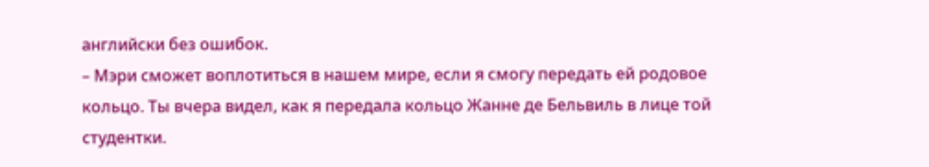английски без ошибок.
– Мэри сможет воплотиться в нашем мире, если я смогу передать ей родовое кольцо. Ты вчера видел, как я передала кольцо Жанне де Бельвиль в лице той студентки.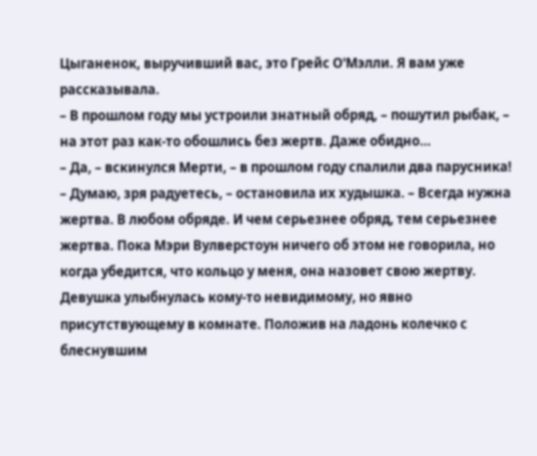Цыганенок, выручивший вас, это Грейс О'Мэлли. Я вам уже рассказывала.
– В прошлом году мы устроили знатный обряд, – пошутил рыбак, – на этот раз как-то обошлись без жертв. Даже обидно…
– Да, – вскинулся Мерти, – в прошлом году спалили два парусника!
– Думаю, зря радуетесь, – остановила их худышка. – Всегда нужна жертва. В любом обряде. И чем серьезнее обряд, тем серьезнее жертва. Пока Мэри Вулверстоун ничего об этом не говорила, но когда убедится, что кольцо у меня, она назовет свою жертву.
Девушка улыбнулась кому-то невидимому, но явно присутствующему в комнате. Положив на ладонь колечко с блеснувшим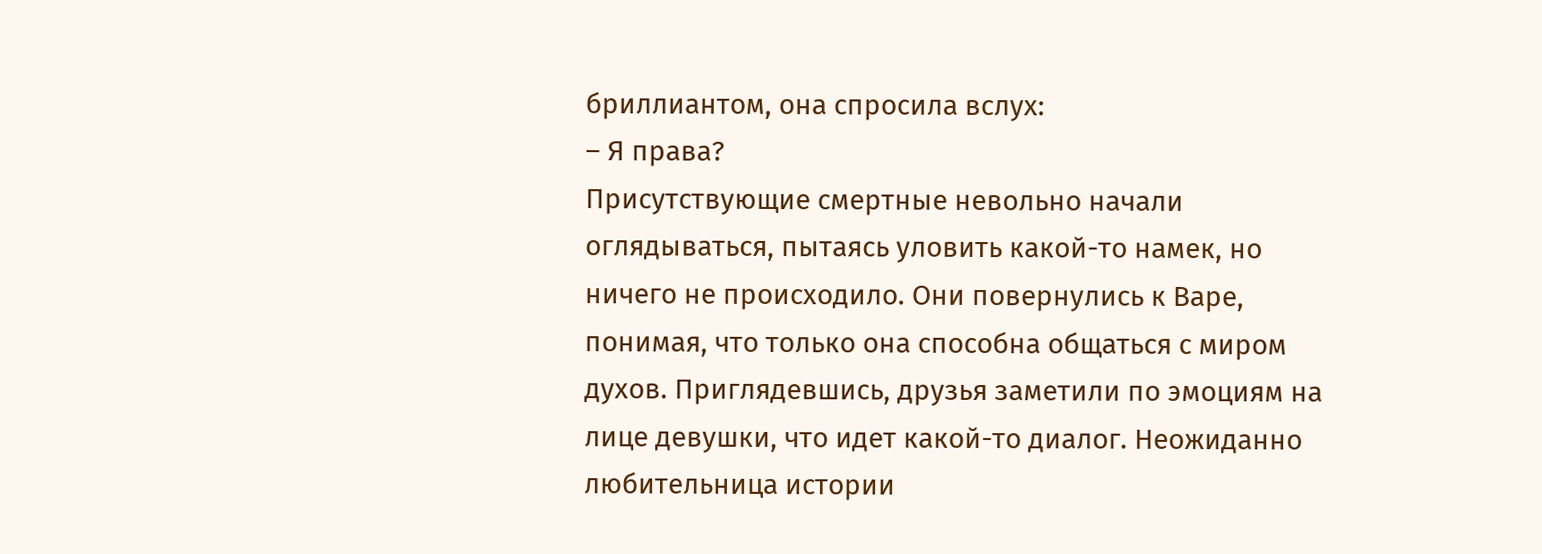бриллиантом, она спросила вслух:
– Я права?
Присутствующие смертные невольно начали оглядываться, пытаясь уловить какой-то намек, но ничего не происходило. Они повернулись к Варе, понимая, что только она способна общаться с миром духов. Приглядевшись, друзья заметили по эмоциям на лице девушки, что идет какой-то диалог. Неожиданно любительница истории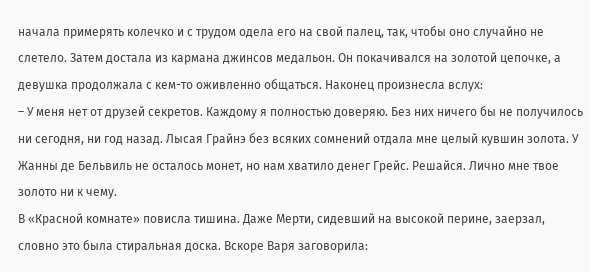начала примерять колечко и с трудом одела его на свой палец, так, чтобы оно случайно не слетело. Затем достала из кармана джинсов медальон. Он покачивался на золотой цепочке, а девушка продолжала с кем-то оживленно общаться. Наконец произнесла вслух:
– У меня нет от друзей секретов. Каждому я полностью доверяю. Без них ничего бы не получилось ни сегодня, ни год назад. Лысая Грайнэ без всяких сомнений отдала мне целый кувшин золота. У Жанны де Бельвиль не осталось монет, но нам хватило денег Грейс. Решайся. Лично мне твое золото ни к чему.
В «Красной комнате» повисла тишина. Даже Мерти, сидевший на высокой перине, заерзал, словно это была стиральная доска. Вскоре Варя заговорила: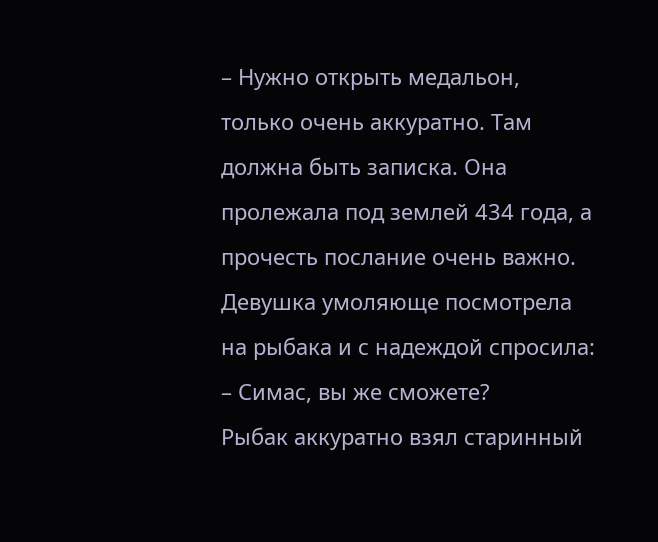– Нужно открыть медальон, только очень аккуратно. Там должна быть записка. Она пролежала под землей 434 года, а прочесть послание очень важно.
Девушка умоляюще посмотрела на рыбака и с надеждой спросила:
– Симас, вы же сможете?
Рыбак аккуратно взял старинный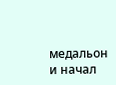медальон и начал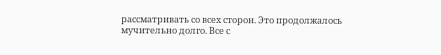рассматривать со всех сторон. Это продолжалось мучительно долго. Все с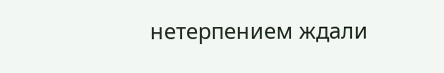нетерпением ждали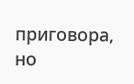приговора, но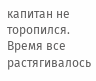капитан не торопился. Время все растягивалось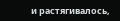и растягивалось,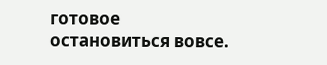готовое остановиться вовсе.